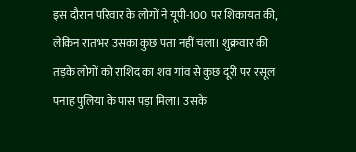इस दौरान परिवार के लोगों ने यूपी-100 पर शिकायत की, लेकिन रातभर उसका कुछ पता नहीं चला। शुक्रवार की तड़के लोगों को राशिद का शव गांव से कुछ दूरी पर रसूल पनाह पुलिया के पास पड़ा मिला। उसके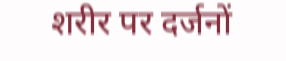शरीर पर दर्जनों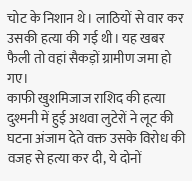चोट के निशान थे। लाठियों से वार कर उसकी हत्या की गई थी। यह खबर फैली तो वहां सैकड़ों ग्रामीण जमा हो गए।
काफी खुशमिजाज राशिद की हत्या दुश्मनी में हुई अथवा लुटेरों ने लूट की घटना अंजाम देते वक्त उसके विरोध की वजह से हत्या कर दी, ये दोनों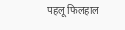पहलू फिलहाल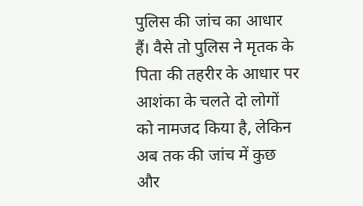पुलिस की जांच का आधार हैं। वैसे तो पुलिस ने मृतक के पिता की तहरीर के आधार पर आशंका के चलते दो लोगों को नामजद किया है, लेकिन अब तक की जांच में कुछ और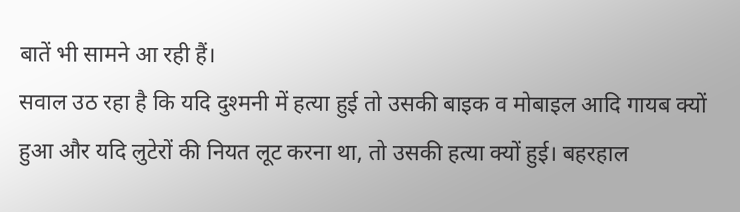बातें भी सामने आ रही हैं।
सवाल उठ रहा है कि यदि दुश्मनी में हत्या हुई तो उसकी बाइक व मोबाइल आदि गायब क्यों हुआ और यदि लुटेरों की नियत लूट करना था, तो उसकी हत्या क्यों हुई। बहरहाल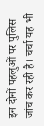इन दोनों पहलुओं पर पुलिस जांच कर रही है। चर्चा यह भी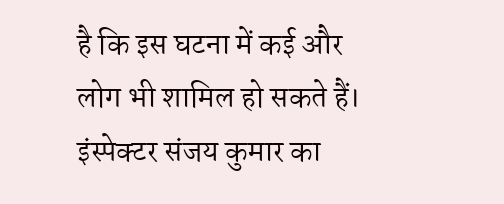है कि इस घटना में कई और लोग भी शामिल हो सकते हैं। इंस्पेक्टर संजय कुमार का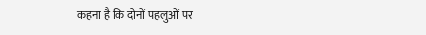कहना है कि दोनों पहलुओं पर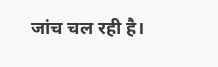जांच चल रही है।